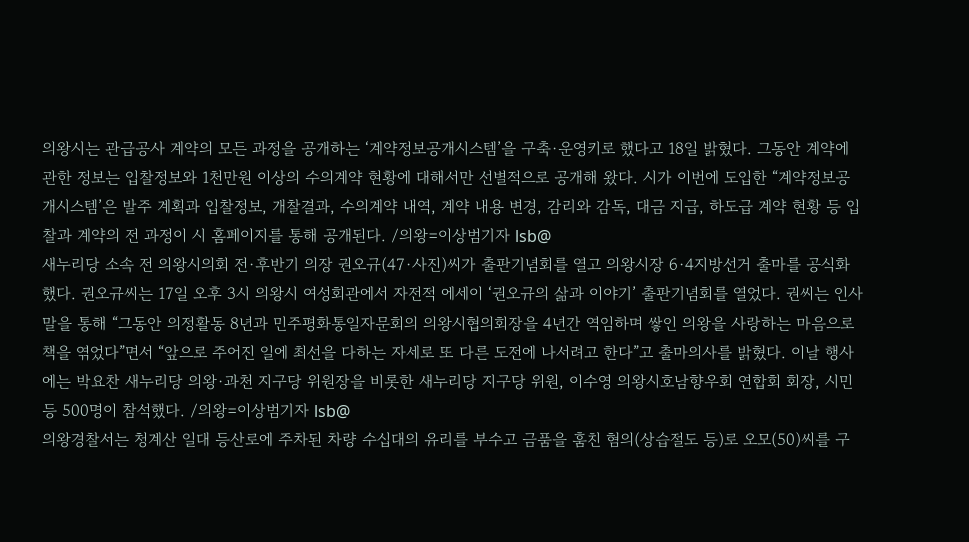의왕시는 관급공사 계약의 모든 과정을 공개하는 ‘계약정보공개시스템’을 구축·운영키로 했다고 18일 밝혔다. 그동안 계약에 관한 정보는 입찰정보와 1천만원 이상의 수의계약 현황에 대해서만 선별적으로 공개해 왔다. 시가 이번에 도입한 “계약정보공개시스템’은 발주 계획과 입찰정보, 개찰결과, 수의계약 내역, 계약 내용 변경, 감리와 감독, 대금 지급, 하도급 계약 현황 등 입찰과 계약의 전 과정이 시 홈페이지를 통해 공개된다. /의왕=이상범기자 lsb@
새누리당 소속 전 의왕시의회 전·후반기 의장 권오규(47·사진)씨가 출판기념회를 열고 의왕시장 6·4지방선거 출마를 공식화했다. 권오규씨는 17일 오후 3시 의왕시 여성회관에서 자전적 에세이 ‘권오규의 삶과 이야기’ 출판기념회를 열었다. 권씨는 인사말을 통해 “그동안 의정활동 8년과 민주평화통일자문회의 의왕시협의회장을 4년간 역임하며 쌓인 의왕을 사랑하는 마음으로 책을 엮었다”면서 “앞으로 주어진 일에 최선을 다하는 자세로 또 다른 도전에 나서려고 한다”고 출마의사를 밝혔다. 이날 행사에는 박요찬 새누리당 의왕·과천 지구당 위원장을 비롯한 새누리당 지구당 위원, 이수영 의왕시호남향우회 연합회 회장, 시민 등 500명이 참석했다. /의왕=이상범기자 lsb@
의왕경찰서는 청계산 일대 등산로에 주차된 차량 수십대의 유리를 부수고 금품을 훔친 혐의(상습절도 등)로 오모(50)씨를 구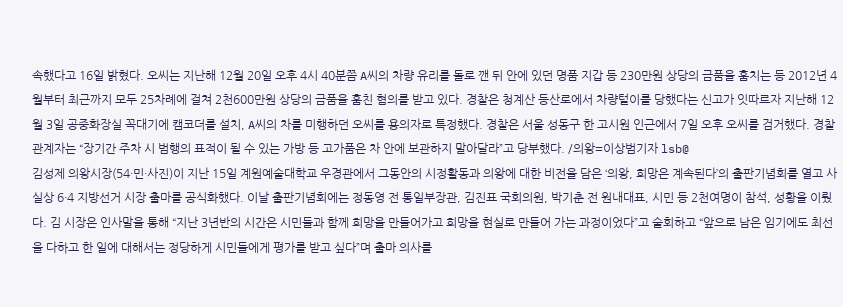속했다고 16일 밝혔다. 오씨는 지난해 12월 20일 오후 4시 40분쯤 A씨의 차량 유리를 돌로 깬 뒤 안에 있던 명품 지갑 등 230만원 상당의 금품을 훔치는 등 2012년 4월부터 최근까지 모두 25차례에 걸쳐 2천600만원 상당의 금품을 훔친 혐의를 받고 있다. 경찰은 청계산 등산로에서 차량털이를 당했다는 신고가 잇따르자 지난해 12월 3일 공중화장실 꼭대기에 캠코더를 설치, A씨의 차를 미행하던 오씨를 용의자로 특정했다. 경찰은 서울 성동구 한 고시원 인근에서 7일 오후 오씨를 검거했다. 경찰 관계자는 “장기간 주차 시 범행의 표적이 될 수 있는 가방 등 고가품은 차 안에 보관하지 말아달라”고 당부했다. /의왕=이상범기자 lsb@
김성제 의왕시장(54·민·사진)이 지난 15일 계원예술대학교 우경관에서 그동안의 시정활동과 의왕에 대한 비전을 담은 ‘의왕, 희망은 계속된다’의 출판기념회를 열고 사실상 6·4 지방선거 시장 출마를 공식화했다. 이날 출판기념회에는 정동영 전 통일부장관, 김진표 국회의원, 박기춘 전 원내대표, 시민 등 2천여명이 참석, 성황을 이뤘다. 김 시장은 인사말을 통해 “지난 3년반의 시간은 시민들과 함께 희망을 만들어가고 희망을 현실로 만들어 가는 과정이었다”고 술회하고 “앞으로 남은 임기에도 최선을 다하고 한 일에 대해서는 정당하게 시민들에게 평가를 받고 싶다”며 출마 의사를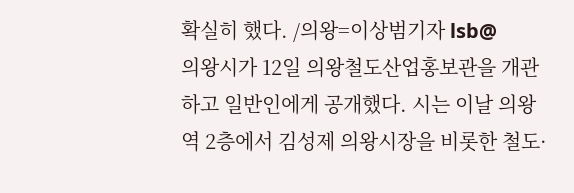확실히 했다. /의왕=이상범기자 lsb@
의왕시가 12일 의왕철도산업홍보관을 개관하고 일반인에게 공개했다. 시는 이날 의왕역 2층에서 김성제 의왕시장을 비롯한 철도·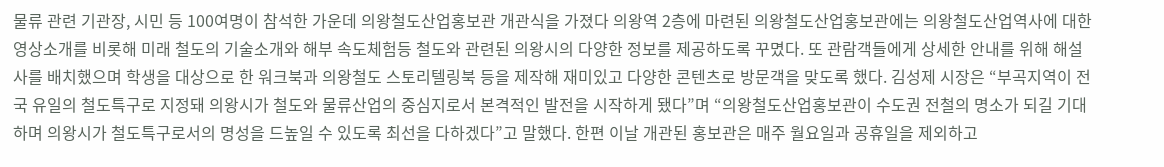물류 관련 기관장, 시민 등 100여명이 참석한 가운데 의왕철도산업홍보관 개관식을 가졌다 의왕역 2층에 마련된 의왕철도산업홍보관에는 의왕철도산업역사에 대한 영상소개를 비롯해 미래 철도의 기술소개와 해부 속도체험등 철도와 관련된 의왕시의 다양한 정보를 제공하도록 꾸몄다. 또 관람객들에게 상세한 안내를 위해 해설사를 배치했으며 학생을 대상으로 한 워크북과 의왕철도 스토리텔링북 등을 제작해 재미있고 다양한 콘텐츠로 방문객을 맞도록 했다. 김성제 시장은 “부곡지역이 전국 유일의 철도특구로 지정돼 의왕시가 철도와 물류산업의 중심지로서 본격적인 발전을 시작하게 됐다”며 “의왕철도산업홍보관이 수도권 전철의 명소가 되길 기대하며 의왕시가 철도특구로서의 명성을 드높일 수 있도록 최선을 다하겠다”고 말했다. 한편 이날 개관된 홍보관은 매주 월요일과 공휴일을 제외하고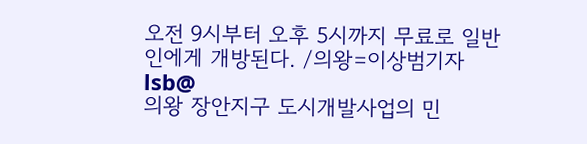오전 9시부터 오후 5시까지 무료로 일반인에게 개방된다. /의왕=이상범기자 lsb@
의왕 장안지구 도시개발사업의 민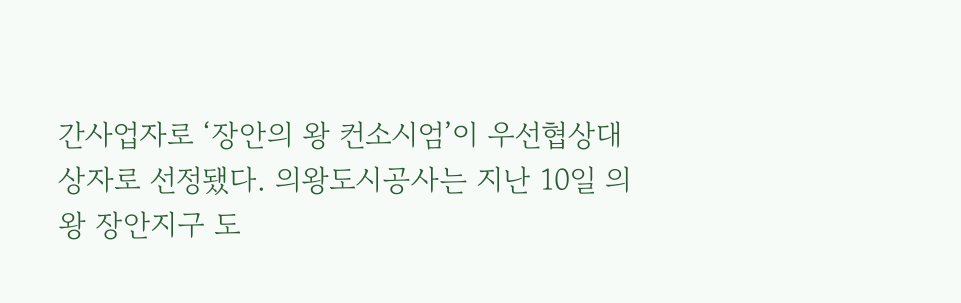간사업자로 ‘장안의 왕 컨소시엄’이 우선협상대상자로 선정됐다. 의왕도시공사는 지난 10일 의왕 장안지구 도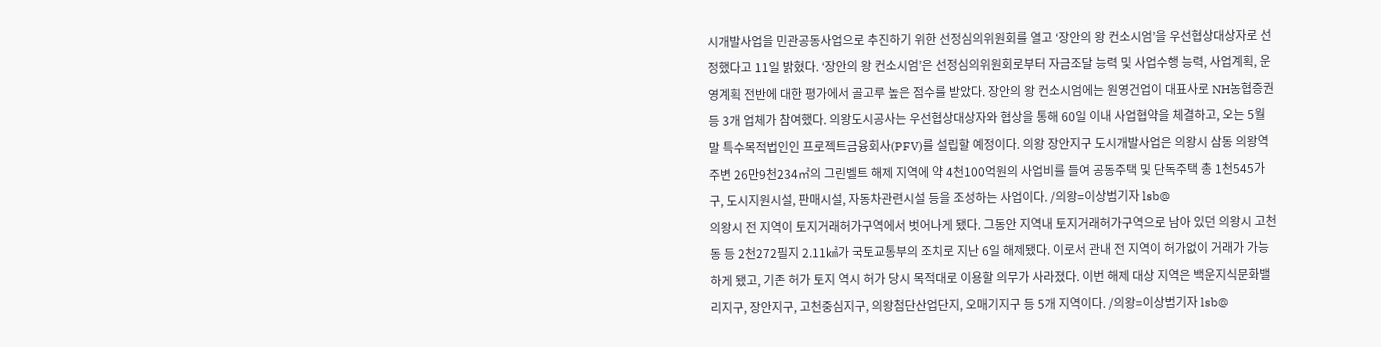시개발사업을 민관공동사업으로 추진하기 위한 선정심의위원회를 열고 ‘장안의 왕 컨소시엄’을 우선협상대상자로 선정했다고 11일 밝혔다. ‘장안의 왕 컨소시엄’은 선정심의위원회로부터 자금조달 능력 및 사업수행 능력, 사업계획, 운영계획 전반에 대한 평가에서 골고루 높은 점수를 받았다. 장안의 왕 컨소시엄에는 원영건업이 대표사로 NH농협증권 등 3개 업체가 참여했다. 의왕도시공사는 우선협상대상자와 협상을 통해 60일 이내 사업협약을 체결하고, 오는 5월 말 특수목적법인인 프로젝트금융회사(PFV)를 설립할 예정이다. 의왕 장안지구 도시개발사업은 의왕시 삼동 의왕역 주변 26만9천234㎡의 그린벨트 해제 지역에 약 4천100억원의 사업비를 들여 공동주택 및 단독주택 총 1천545가구, 도시지원시설, 판매시설, 자동차관련시설 등을 조성하는 사업이다. /의왕=이상범기자 lsb@
의왕시 전 지역이 토지거래허가구역에서 벗어나게 됐다. 그동안 지역내 토지거래허가구역으로 남아 있던 의왕시 고천동 등 2천272필지 2.11㎢가 국토교통부의 조치로 지난 6일 해제됐다. 이로서 관내 전 지역이 허가없이 거래가 가능하게 됐고, 기존 허가 토지 역시 허가 당시 목적대로 이용할 의무가 사라졌다. 이번 해제 대상 지역은 백운지식문화밸리지구, 장안지구, 고천중심지구, 의왕첨단산업단지, 오매기지구 등 5개 지역이다. /의왕=이상범기자 lsb@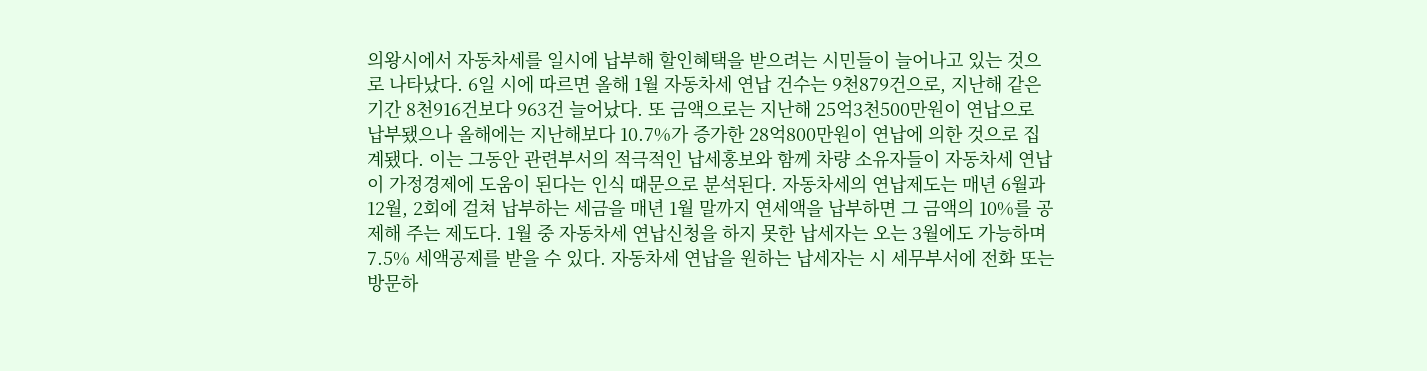의왕시에서 자동차세를 일시에 납부해 할인혜택을 받으려는 시민들이 늘어나고 있는 것으로 나타났다. 6일 시에 따르면 올해 1월 자동차세 연납 건수는 9천879건으로, 지난해 같은 기간 8천916건보다 963건 늘어났다. 또 금액으로는 지난해 25억3천500만원이 연납으로 납부됐으나 올해에는 지난해보다 10.7%가 증가한 28억800만원이 연납에 의한 것으로 집계됐다. 이는 그동안 관련부서의 적극적인 납세홍보와 함께 차량 소유자들이 자동차세 연납이 가정경제에 도움이 된다는 인식 때문으로 분석된다. 자동차세의 연납제도는 매년 6월과 12월, 2회에 걸쳐 납부하는 세금을 매년 1월 말까지 연세액을 납부하면 그 금액의 10%를 공제해 주는 제도다. 1월 중 자동차세 연납신청을 하지 못한 납세자는 오는 3월에도 가능하며 7.5% 세액공제를 받을 수 있다. 자동차세 연납을 원하는 납세자는 시 세무부서에 전화 또는 방문하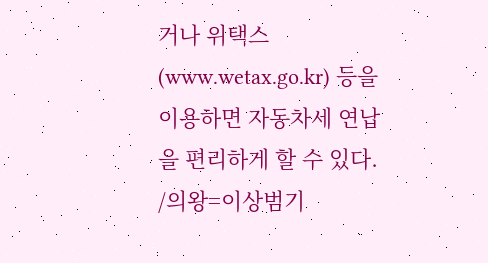거나 위택스(www.wetax.go.kr) 등을 이용하면 자동차세 연납을 편리하게 할 수 있다. /의왕=이상범기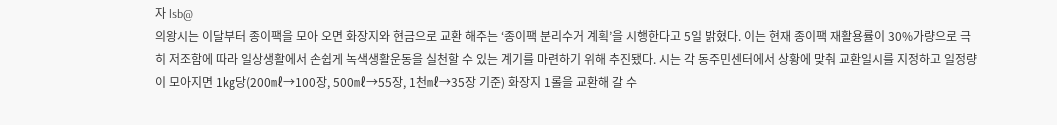자 lsb@
의왕시는 이달부터 종이팩을 모아 오면 화장지와 현금으로 교환 해주는 ‘종이팩 분리수거 계획’을 시행한다고 5일 밝혔다. 이는 현재 종이팩 재활용률이 30%가량으로 극히 저조함에 따라 일상생활에서 손쉽게 녹색생활운동을 실천할 수 있는 계기를 마련하기 위해 추진됐다. 시는 각 동주민센터에서 상황에 맞춰 교환일시를 지정하고 일정량이 모아지면 1㎏당(200㎖→100장, 500㎖→55장, 1천㎖→35장 기준) 화장지 1롤을 교환해 갈 수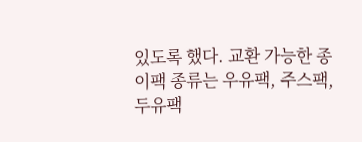있도록 했다. 교환 가능한 종이팩 종류는 우유팩, 주스팩, 두유팩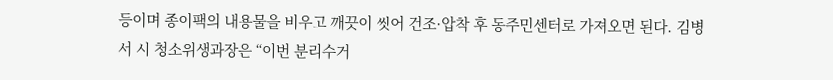등이며 종이팩의 내용물을 비우고 깨끗이 씻어 건조·압착 후 동주민센터로 가져오면 된다. 김병서 시 청소위생과장은 “이번 분리수거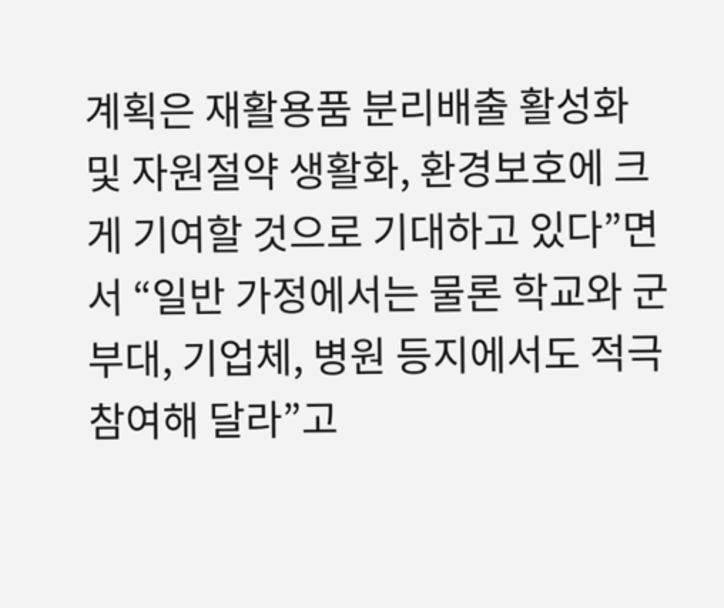계획은 재활용품 분리배출 활성화 및 자원절약 생활화, 환경보호에 크게 기여할 것으로 기대하고 있다”면서 “일반 가정에서는 물론 학교와 군부대, 기업체, 병원 등지에서도 적극 참여해 달라”고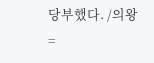당부했다. /의왕=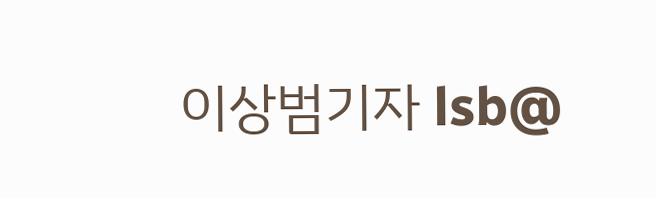이상범기자 lsb@